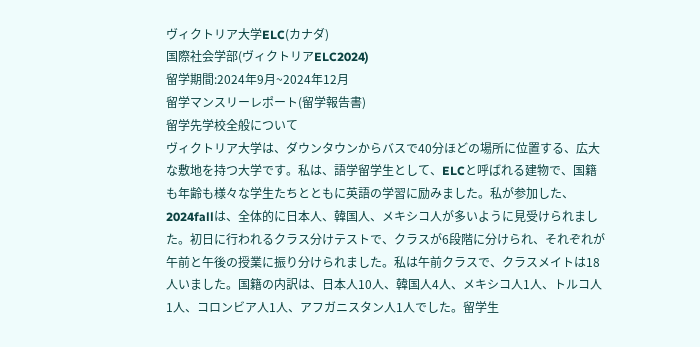ヴィクトリア大学ELC(カナダ)
国際社会学部(ヴィクトリアELC2024)
留学期間:2024年9月~2024年12月
留学マンスリーレポート(留学報告書)
留学先学校全般について
ヴィクトリア大学は、ダウンタウンからバスで40分ほどの場所に位置する、広大な敷地を持つ大学です。私は、語学留学生として、ELCと呼ばれる建物で、国籍も年齢も様々な学生たちとともに英語の学習に励みました。私が参加した、2024fallは、全体的に日本人、韓国人、メキシコ人が多いように見受けられました。初日に行われるクラス分けテストで、クラスが6段階に分けられ、それぞれが午前と午後の授業に振り分けられました。私は午前クラスで、クラスメイトは18人いました。国籍の内訳は、日本人10人、韓国人4人、メキシコ人1人、トルコ人1人、コロンビア人1人、アフガニスタン人1人でした。留学生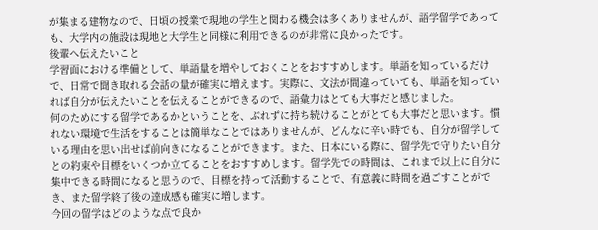が集まる建物なので、日頃の授業で現地の学生と関わる機会は多くありませんが、語学留学であっても、大学内の施設は現地と大学生と同様に利用できるのが非常に良かったです。
後輩へ伝えたいこと
学習面における準備として、単語量を増やしておくことをおすすめします。単語を知っているだけで、日常で聞き取れる会話の量が確実に増えます。実際に、文法が間違っていても、単語を知っていれば自分が伝えたいことを伝えることができるので、語彙力はとても大事だと感じました。
何のためにする留学であるかということを、ぶれずに持ち続けることがとても大事だと思います。慣れない環境で生活をすることは簡単なことではありませんが、どんなに辛い時でも、自分が留学している理由を思い出せば前向きになることができます。また、日本にいる際に、留学先で守りたい自分との約束や目標をいくつか立てることをおすすめします。留学先での時間は、これまで以上に自分に集中できる時間になると思うので、目標を持って活動することで、有意義に時間を過ごすことができ、また留学終了後の達成感も確実に増します。
今回の留学はどのような点で良か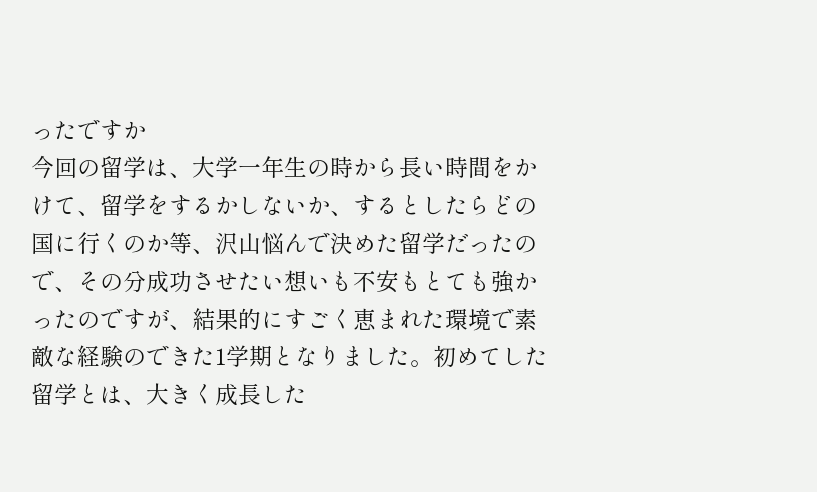ったですか
今回の留学は、大学一年生の時から長い時間をかけて、留学をするかしないか、するとしたらどの国に行くのか等、沢山悩んで決めた留学だったので、その分成功させたい想いも不安もとても強かったのですが、結果的にすごく恵まれた環境で素敵な経験のできた1学期となりました。初めてした留学とは、大きく成長した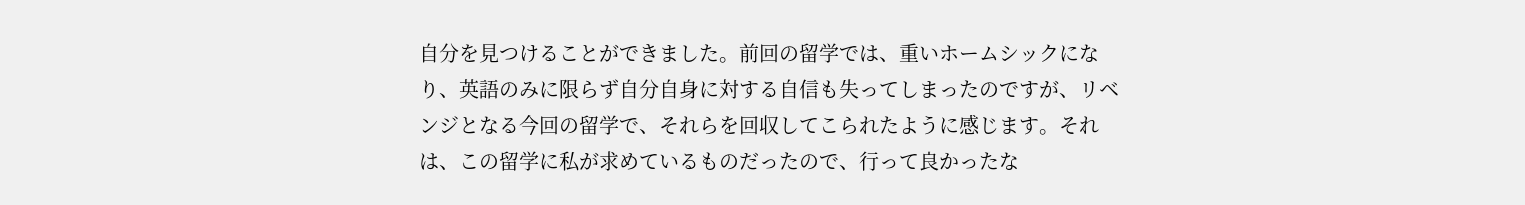自分を見つけることができました。前回の留学では、重いホームシックになり、英語のみに限らず自分自身に対する自信も失ってしまったのですが、リベンジとなる今回の留学で、それらを回収してこられたように感じます。それは、この留学に私が求めているものだったので、行って良かったな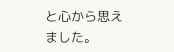と心から思えました。